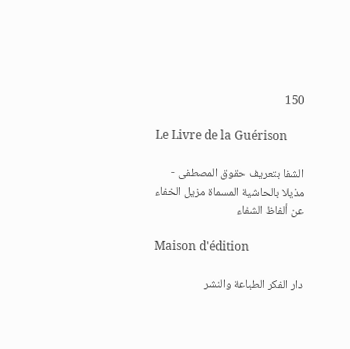150

Le Livre de la Guérison

الشفا بتعريف حقوق المصطفى - مذيلا بالحاشية المسماة مزيل الخفاء عن ألفاظ الشفاء

Maison d'édition

دار الفكر الطباعة والنشر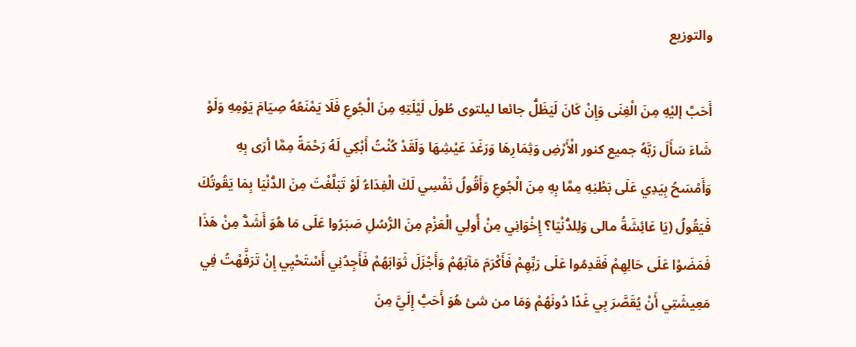والتوزيع

أَحَبَّ إليْهِ مِنَ الْغِنَى وَإِنْ كَانَ لَيَظَلُّ جائعا ليلتوى طُولَ لَيْلَتِهِ مِنَ الْجُوعِ فَلَا يَمْنَعُهُ صِيَامَ يَوْمِهِ وَلَوْ شَاءَ سَأَلَ رَبَّهُ جميع كنور الْأَرْضِ وَثِمَارِهَا وَرَغَدَ عَيْشِهَا وَلَقَدْ كُنْتُ أَبْكِي لَهُ رَحْمَةً مِمَّا أرَى بِهِ وَأَمْسَحُ بِيَدِي عَلَى بَطْنِهِ مِمَّا بِهِ مِنَ الْجُوعِ وَأَقُولُ نَفْسِي لَكَ الْفِدَاءُ لَوْ تَبَلَّغْتَ مِنَ الدُّنْيَا بِمَا يَقُوتُكَ فَيَقُولُ (يَا عَائِشَةُ مالى وَلِلدُّنْيَا؟ إِخْوَانِي مِنْ أُولِي الْعَزْمِ مِنَ الرُّسُلِ صَبَرُوا عَلَى مَا هُوَ أَشَدُّ مِنْ هَذَا فَمَضَوْا عَلَى حَالِهِمْ فَقَدِمُوا عَلَى رَبِّهِمْ فَأَكْرَمَ مَآبَهُمْ وَأَجْزَلَ ثَوَابَهُمْ فَأَجِدُنِي أَسْتَحْيِي إِنْ تَرَفَّهْتُ فِي مَعِيشَتِي أَنْ يُقَصَّرَ بِي غَدًا دُونَهُمْ وَمَا من شئ هُوَ أَحَبُّ إِلَيَّ مِنَ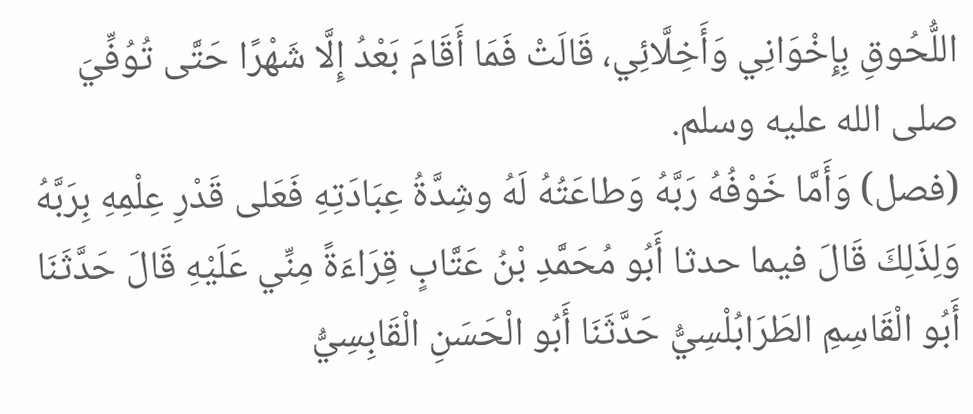اللُّحُوقِ بِإِخْوَانِي وَأَخِلَّائِي، قَالَتْ فَمَا أَقَامَ بَعْدُ إِلَّا شَهْرًا حَتَّى تُوُفِّيَ صلى الله عليه وسلم.
(فصل) وَأَمَّا خَوْفُهُ رَبَّهُ وَطاعَتُهُ لَهُ وشِدَّةُ عِبَادَتِهِ فَعَلى قَدْرِ عِلْمِهِ بِرَبَّهُ وَلِذَلِكَ قَالَ فيما حدثا أَبُو مُحَمَّدِ بْنُ عَتَّابٍ قِرَاءَةً مِنِّي عَلَيْهِ قَالَ حَدَّثَنَا أَبُو الْقَاسِمِ الطَرَابُلْسِيُّ حَدَّثَنَا أَبُو الْحَسَنِ الْقَابِسِيُّ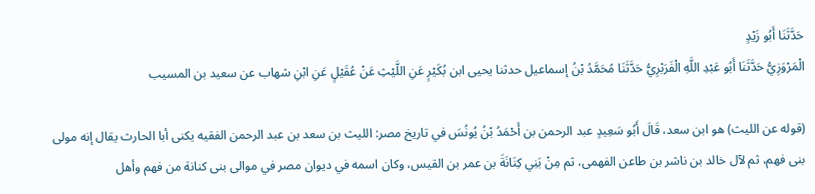حَدَّثَنَا أَبُو زَيْدٍ
الْمَرْوَزِيُّ حَدَّثَنَا أَبُو عَبْدِ اللَّهِ الْفَرَبْرِيُّ حَدَّثَنَا مُحَمَّدُ بْنُ إسماعيل حدثنا يحيى ابن بُكَيْرٍ عَنِ اللَّيْثِ عَنْ عُقَيْلٍ عَنِ ابْنِ شهاب عن سعيد بن المسيب

(قوله عن الليث) هو ابن سعد، قَالَ أَبُو سَعِيدٍ عبد الرحمن بن أَحْمَدُ بْنُ يُونُسَ في تاريخ مصر: الليث بن سعد بن عبد الرحمن الفقيه يكنى أبا الحارث يقال إنه مولى بنى فهم، ثم لآل خالد بن ناشر بن طاعن الفهمى، ثم مِنْ بَنِي كِنَانَةَ بن عمر بن القيس، وكان اسمه في ديوان مصر في موالى بنى كنانة من فهم وأهل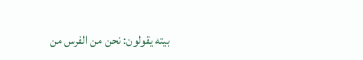بيته يقولون: نحن من الفرس من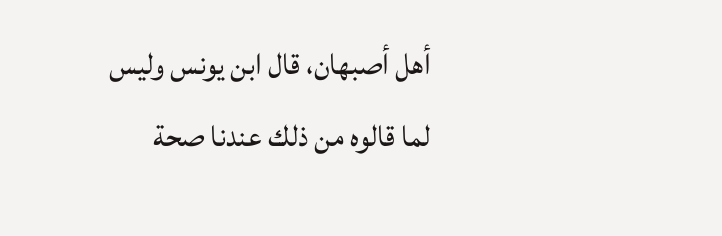أهل أصبهان، قال ابن يونس وليس لما قالوه من ذلك عندنا صحة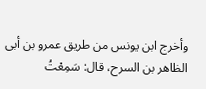وأخرج ابن يونس من طريق عمرو بن أبى الظاهر بن السرح، قال: سَمِعْتُ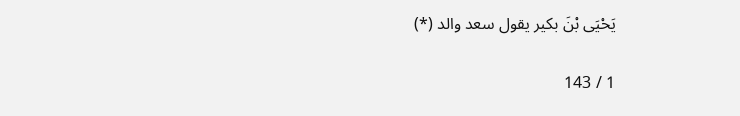يَحْيَى بْنَ بكير يقول سعد والد (*)

1 / 143